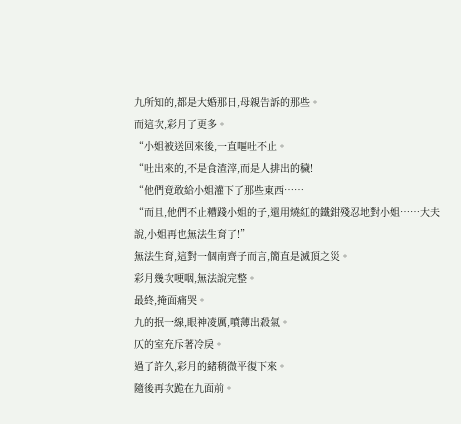九所知的,都是大婚那日,母親告訴的那些。
而這次,彩月了更多。
“小姐被送回來後,一直嘔吐不止。
“吐出來的,不是食渣滓,而是人排出的穢!
“他們竟敢給小姐灌下了那些東西……
“而且,他們不止糟踐小姐的子,還用燒紅的鐵鉗殘忍地對小姐……大夫說,小姐再也無法生育了!”
無法生育,這對一個南齊子而言,簡直是滅頂之災。
彩月幾次哽咽,無法說完整。
最終,掩面痛哭。
九的抿一線,眼神凌厲,噴薄出殺氣。
仄的室充斥著冷戾。
過了許久,彩月的緒稍微平復下來。
隨後再次跪在九面前。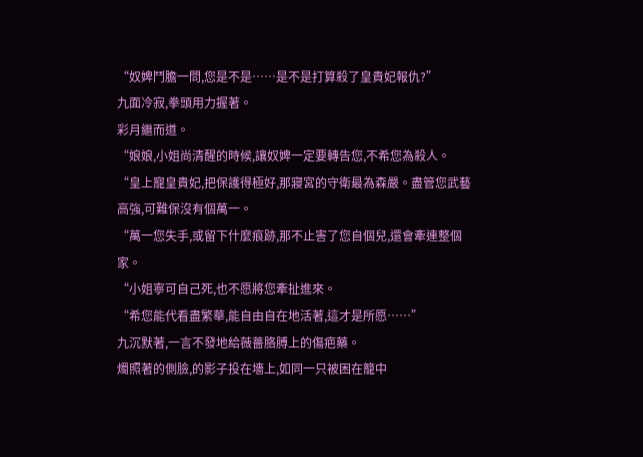“奴婢鬥膽一問,您是不是……是不是打算殺了皇貴妃報仇?”
九面冷寂,拳頭用力握著。
彩月繼而道。
“娘娘,小姐尚清醒的時候,讓奴婢一定要轉告您,不希您為殺人。
“皇上寵皇貴妃,把保護得極好,那寢宮的守衛最為森嚴。盡管您武藝高強,可難保沒有個萬一。
“萬一您失手,或留下什麼痕跡,那不止害了您自個兒,還會牽連整個家。
“小姐寧可自己死,也不愿將您牽扯進來。
“希您能代看盡繁華,能自由自在地活著,這才是所愿……”
九沉默著,一言不發地給薇薔胳膊上的傷疤藥。
燭照著的側臉,的影子投在墻上,如同一只被困在籠中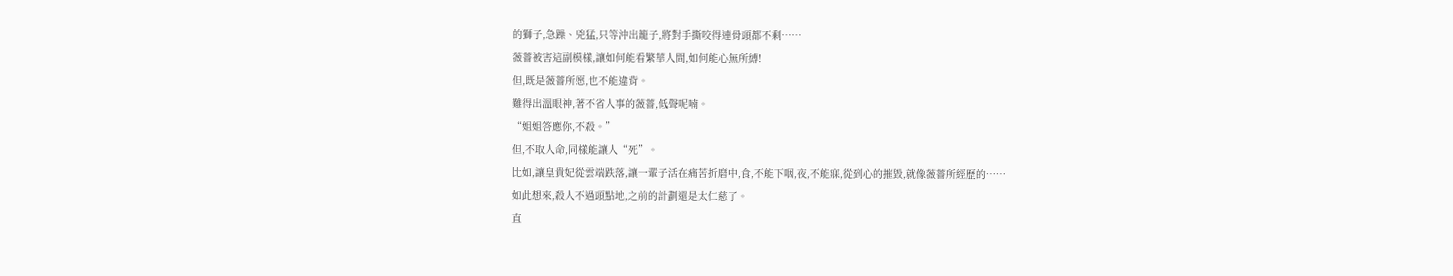的獅子,急躁、兇猛,只等沖出籠子,將對手撕咬得連骨頭都不剩……
薇薔被害這副模樣,讓如何能看繁華人間,如何能心無所縛!
但,既是薇薔所愿,也不能違背。
難得出溫眼神,著不省人事的薇薔,低聲呢喃。
“姐姐答應你,不殺。”
但,不取人命,同樣能讓人“死”。
比如,讓皇貴妃從雲端跌落,讓一輩子活在痛苦折磨中,食,不能下咽,夜,不能寐,從到心的摧毀,就像薇薔所經歷的……
如此想來,殺人不過頭點地,之前的計劃還是太仁慈了。
直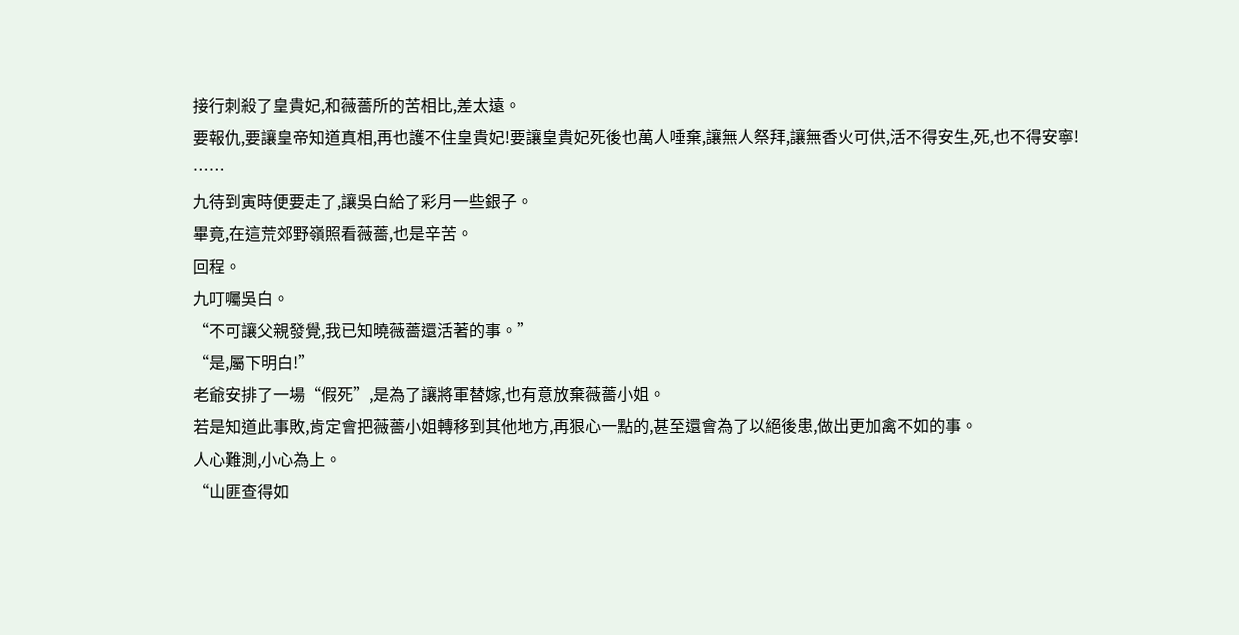接行刺殺了皇貴妃,和薇薔所的苦相比,差太遠。
要報仇,要讓皇帝知道真相,再也護不住皇貴妃!要讓皇貴妃死後也萬人唾棄,讓無人祭拜,讓無香火可供,活不得安生,死,也不得安寧!
……
九待到寅時便要走了,讓吳白給了彩月一些銀子。
畢竟,在這荒郊野嶺照看薇薔,也是辛苦。
回程。
九叮囑吳白。
“不可讓父親發覺,我已知曉薇薔還活著的事。”
“是,屬下明白!”
老爺安排了一場“假死”,是為了讓將軍替嫁,也有意放棄薇薔小姐。
若是知道此事敗,肯定會把薇薔小姐轉移到其他地方,再狠心一點的,甚至還會為了以絕後患,做出更加禽不如的事。
人心難測,小心為上。
“山匪查得如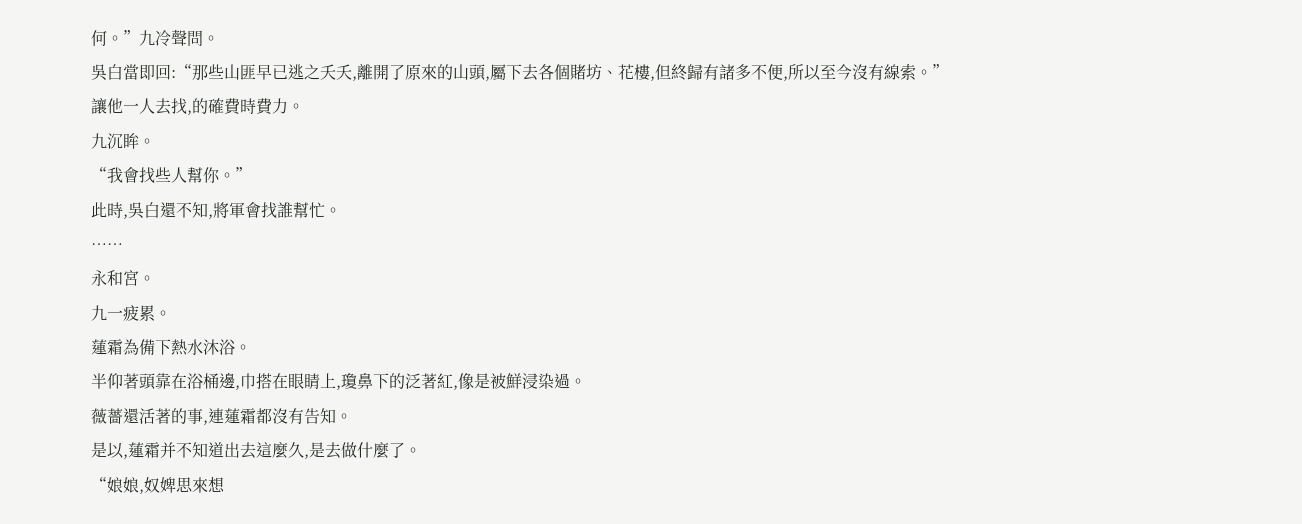何。”九冷聲問。
吳白當即回:“那些山匪早已逃之夭夭,離開了原來的山頭,屬下去各個賭坊、花樓,但終歸有諸多不便,所以至今沒有線索。”
讓他一人去找,的確費時費力。
九沉眸。
“我會找些人幫你。”
此時,吳白還不知,將軍會找誰幫忙。
……
永和宮。
九一疲累。
蓮霜為備下熱水沐浴。
半仰著頭靠在浴桶邊,巾搭在眼睛上,瓊鼻下的泛著紅,像是被鮮浸染過。
薇薔還活著的事,連蓮霜都沒有告知。
是以,蓮霜并不知道出去這麼久,是去做什麼了。
“娘娘,奴婢思來想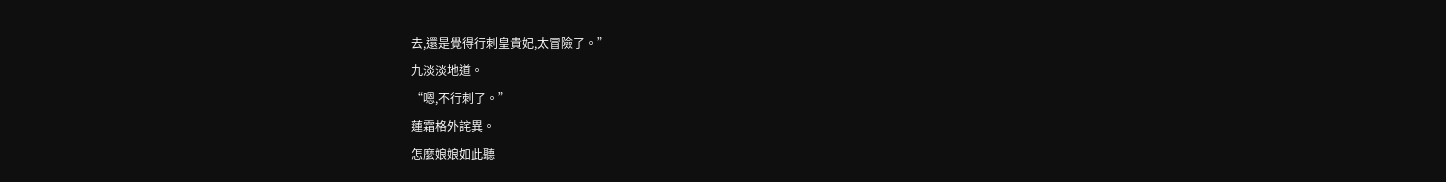去,還是覺得行刺皇貴妃,太冒險了。”
九淡淡地道。
“嗯,不行刺了。”
蓮霜格外詫異。
怎麼娘娘如此聽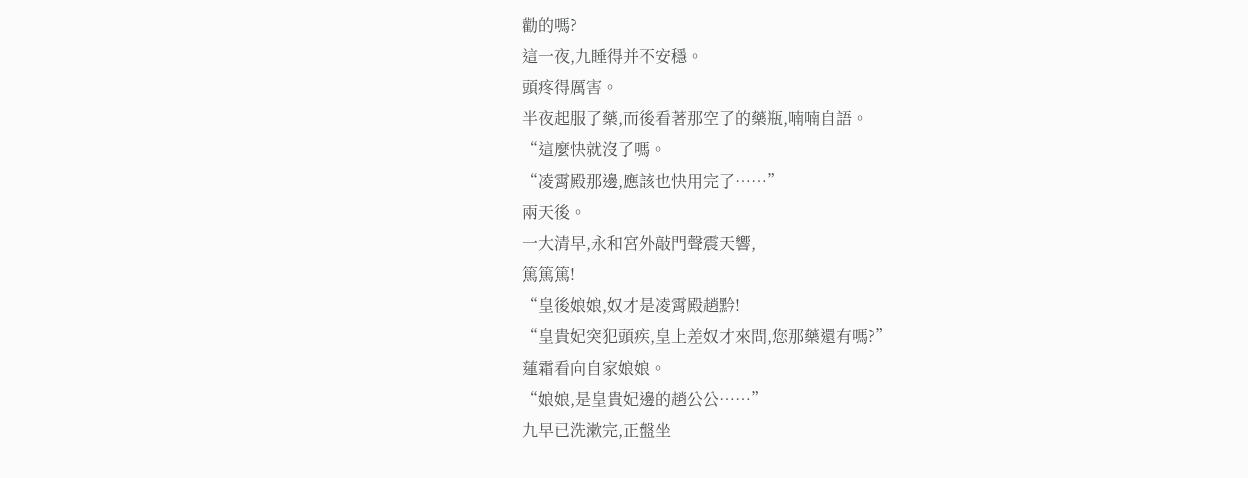勸的嗎?
這一夜,九睡得并不安穩。
頭疼得厲害。
半夜起服了藥,而後看著那空了的藥瓶,喃喃自語。
“這麼快就沒了嗎。
“凌霄殿那邊,應該也快用完了……”
兩天後。
一大清早,永和宮外敲門聲震天響,
篤篤篤!
“皇後娘娘,奴才是凌霄殿趙黔!
“皇貴妃突犯頭疾,皇上差奴才來問,您那藥還有嗎?”
蓮霜看向自家娘娘。
“娘娘,是皇貴妃邊的趙公公……”
九早已洗漱完,正盤坐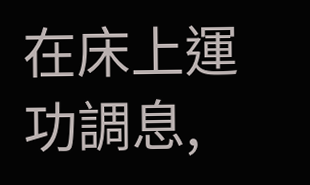在床上運功調息,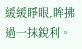緩緩睜眼,眸拂過一抹銳利。